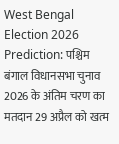West Bengal Election 2026 Prediction: पश्चिम बंगाल विधानसभा चुनाव 2026 के अंतिम चरण का मतदान 29 अप्रैल को खत्म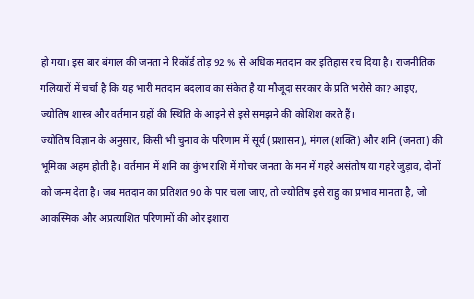हो गया। इस बार बंगाल की जनता ने रिकॉर्ड तोड़ 92 % से अधिक मतदान कर इतिहास रच दिया है। राजनीतिक गलियारों में चर्चा है कि यह भारी मतदान बदलाव का संकेत है या मौजूदा सरकार के प्रति भरोसे का? आइए, ज्योतिष शास्त्र और वर्तमान ग्रहों की स्थिति के आइने से इसे समझने की कोशिश करते हैं।
ज्योतिष विज्ञान के अनुसार, किसी भी चुनाव के परिणाम में सूर्य (प्रशासन), मंगल (शक्ति) और शनि (जनता) की भूमिका अहम होती है। वर्तमान में शनि का कुंभ राशि में गोचर जनता के मन में गहरे असंतोष या गहरे जुड़ाव, दोनों को जन्म देता है। जब मतदान का प्रतिशत 90 के पार चला जाए, तो ज्योतिष इसे राहु का प्रभाव मानता है, जो आकस्मिक और अप्रत्याशित परिणामों की ओर इशारा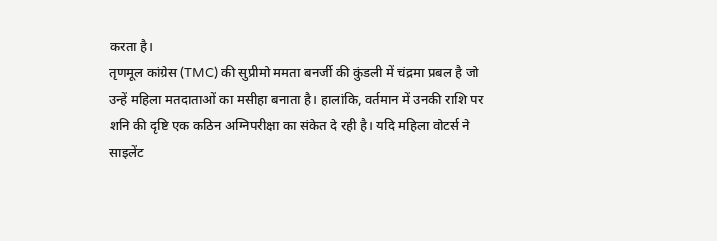करता है।
तृणमूल कांग्रेस (TMC) की सुप्रीमो ममता बनर्जी की कुंडली में चंद्रमा प्रबल है जो उन्हें महिला मतदाताओं का मसीहा बनाता है। हालांकि, वर्तमान में उनकी राशि पर शनि की दृष्टि एक कठिन अग्निपरीक्षा का संकेत दे रही है। यदि महिला वोटर्स ने साइलेंट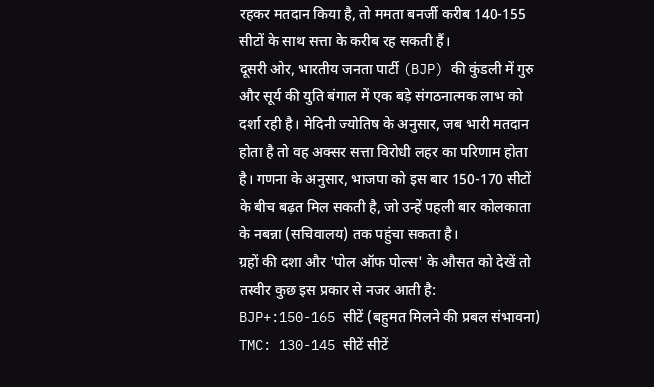रहकर मतदान किया है, तो ममता बनर्जी करीब 140-155 सीटों के साथ सत्ता के करीब रह सकती हैं।
दूसरी ओर, भारतीय जनता पार्टी (BJP) की कुंडली में गुरु और सूर्य की युति बंगाल में एक बड़े संगठनात्मक लाभ को दर्शा रही है। मेदिनी ज्योतिष के अनुसार, जब भारी मतदान होता है तो वह अक्सर सत्ता विरोधी लहर का परिणाम होता है। गणना के अनुसार, भाजपा को इस बार 150-170 सीटों के बीच बढ़त मिल सकती है, जो उन्हें पहली बार कोलकाता के नबन्ना (सचिवालय) तक पहुंचा सकता है।
ग्रहों की दशा और 'पोल ऑफ पोल्स' के औसत को देखें तो तस्वीर कुछ इस प्रकार से नजर आती है:
BJP+:150-165 सीटें (बहुमत मिलने की प्रबल संभावना)
TMC: 130-145 सीटें सीटें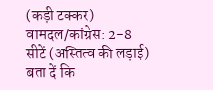(कड़ी टक्कर)
वामदल/कांग्रेस: 2-8 सीटें (अस्तित्व की लड़ाई)
बता दें कि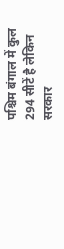पश्चिम बंगाल में कुल 294 सीटें है लेकिन सरकार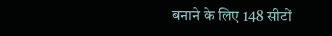बनाने के लिए 148 सीटों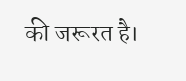की जरूरत है।